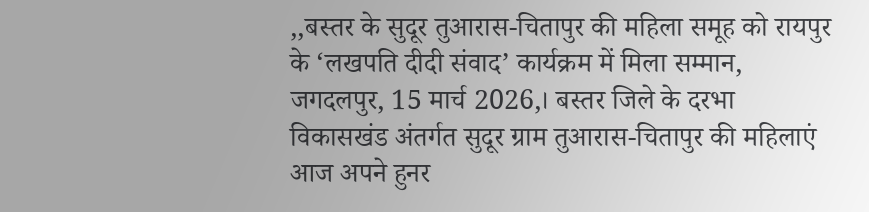,,बस्तर के सुदूर तुआरास-चितापुर की महिला समूह को रायपुर के ‘लखपति दीदी संवाद’ कार्यक्रम में मिला सम्मान,
जगदलपुर, 15 मार्च 2026,। बस्तर जिले के दरभा विकासखंड अंतर्गत सुदूर ग्राम तुआरास-चितापुर की महिलाएं आज अपने हुनर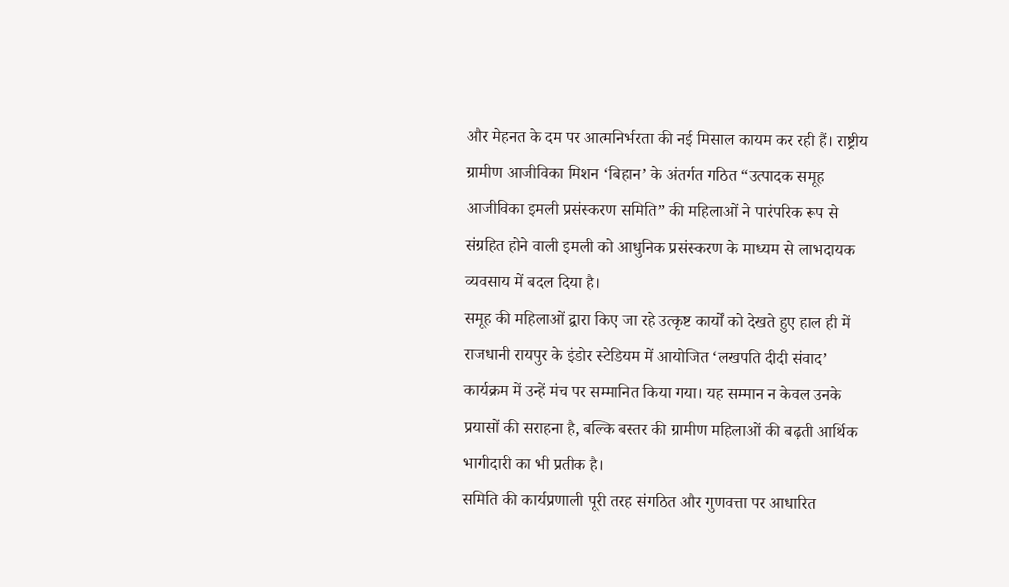और मेहनत के दम पर आत्मनिर्भरता की नई मिसाल कायम कर रही हैं। राष्ट्रीय ग्रामीण आजीविका मिशन ‘बिहान’ के अंतर्गत गठित “उत्पादक समूह आजीविका इमली प्रसंस्करण समिति” की महिलाओं ने पारंपरिक रूप से संग्रहित होने वाली इमली को आधुनिक प्रसंस्करण के माध्यम से लाभदायक व्यवसाय में बदल दिया है।
समूह की महिलाओं द्वारा किए जा रहे उत्कृष्ट कार्यों को देखते हुए हाल ही में राजधानी रायपुर के इंडोर स्टेडियम में आयोजित ‘लखपति दीदी संवाद’ कार्यक्रम में उन्हें मंच पर सम्मानित किया गया। यह सम्मान न केवल उनके प्रयासों की सराहना है, बल्कि बस्तर की ग्रामीण महिलाओं की बढ़ती आर्थिक भागीदारी का भी प्रतीक है।
समिति की कार्यप्रणाली पूरी तरह संगठित और गुणवत्ता पर आधारित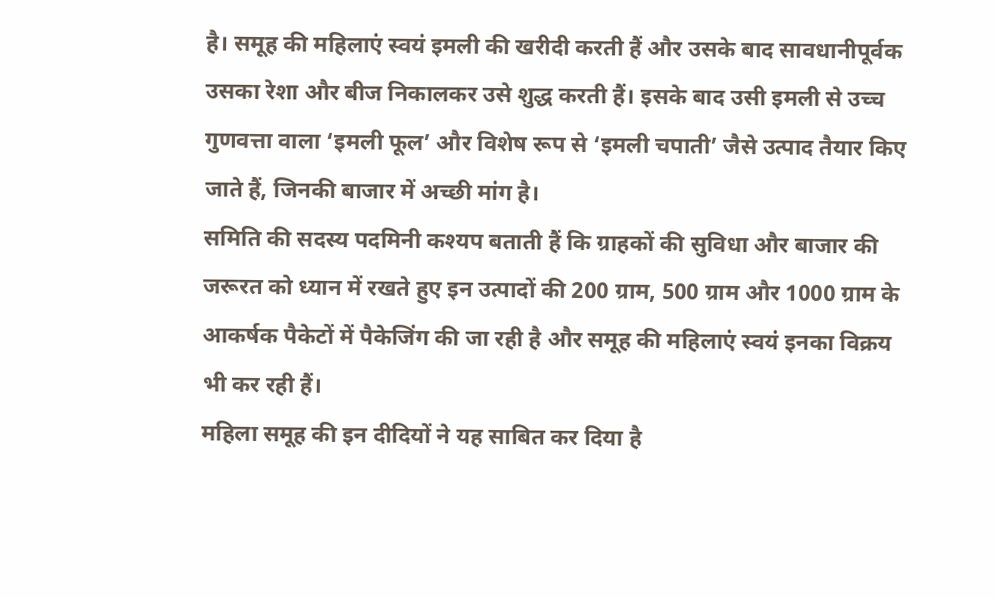है। समूह की महिलाएं स्वयं इमली की खरीदी करती हैं और उसके बाद सावधानीपूर्वक उसका रेशा और बीज निकालकर उसे शुद्ध करती हैं। इसके बाद उसी इमली से उच्च गुणवत्ता वाला ‘इमली फूल’ और विशेष रूप से ‘इमली चपाती’ जैसे उत्पाद तैयार किए जाते हैं, जिनकी बाजार में अच्छी मांग है।
समिति की सदस्य पदमिनी कश्यप बताती हैं कि ग्राहकों की सुविधा और बाजार की जरूरत को ध्यान में रखते हुए इन उत्पादों की 200 ग्राम, 500 ग्राम और 1000 ग्राम के आकर्षक पैकेटों में पैकेजिंग की जा रही है और समूह की महिलाएं स्वयं इनका विक्रय भी कर रही हैं।
महिला समूह की इन दीदियों ने यह साबित कर दिया है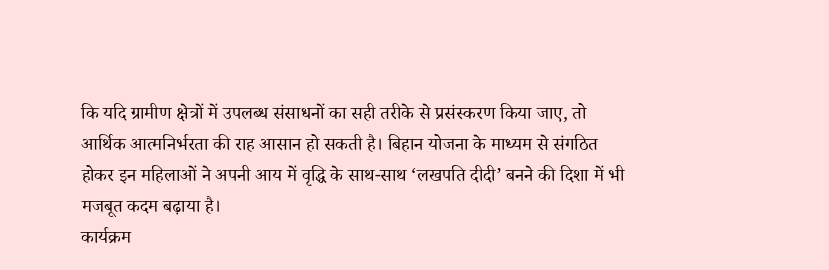कि यदि ग्रामीण क्षेत्रों में उपलब्ध संसाधनों का सही तरीके से प्रसंस्करण किया जाए, तो आर्थिक आत्मनिर्भरता की राह आसान हो सकती है। बिहान योजना के माध्यम से संगठित होकर इन महिलाओं ने अपनी आय में वृद्धि के साथ-साथ ‘लखपति दीदी’ बनने की दिशा में भी मजबूत कदम बढ़ाया है।
कार्यक्रम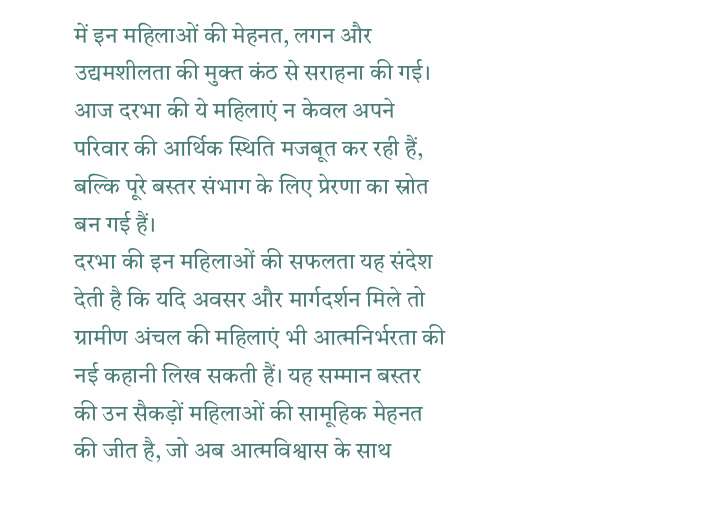में इन महिलाओं की मेहनत, लगन और उद्यमशीलता की मुक्त कंठ से सराहना की गई। आज दरभा की ये महिलाएं न केवल अपने परिवार की आर्थिक स्थिति मजबूत कर रही हैं, बल्कि पूरे बस्तर संभाग के लिए प्रेरणा का स्रोत बन गई हैं।
दरभा की इन महिलाओं की सफलता यह संदेश देती है कि यदि अवसर और मार्गदर्शन मिले तो ग्रामीण अंचल की महिलाएं भी आत्मनिर्भरता की नई कहानी लिख सकती हैं। यह सम्मान बस्तर की उन सैकड़ों महिलाओं की सामूहिक मेहनत की जीत है, जो अब आत्मविश्वास के साथ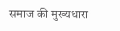समाज की मुख्यधारा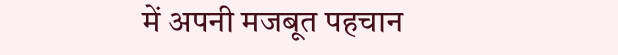में अपनी मजबूत पहचान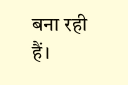बना रही हैं।